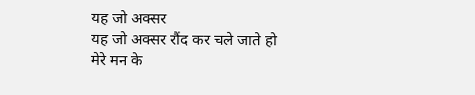यह जो अक्सर
यह जो अक्सर रौंद कर चले जाते हो
मेरे मन के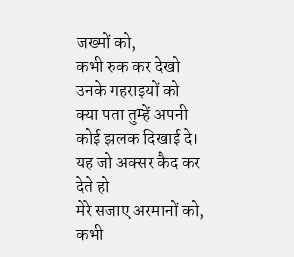जख्मों को,
कभी रुक कर देखो उनके गहराइयों को
क्या पता तुम्हें अपनी कोई झलक दिखाई दे।
यह जो अक्सर कैद कर देते हो
मेरे सजाए अरमानों को,
कभी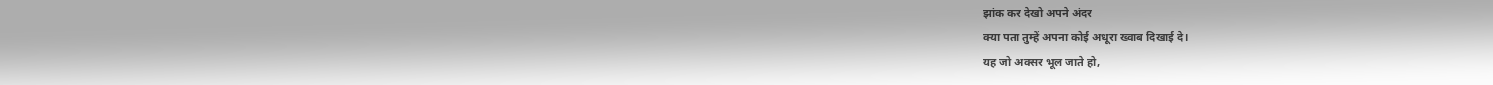झांक कर देखो अपने अंदर
क्या पता तुम्हें अपना कोई अधूरा ख्वाब दिखाई दे।
यह जो अक्सर भूल जाते हो,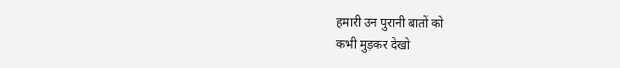हमारी उन पुरानी बातों को
कभी मुड़कर देखो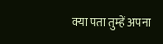क्या पता तुम्हें अपना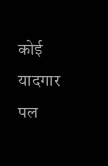कोई यादगार पल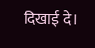दिखाई दे।